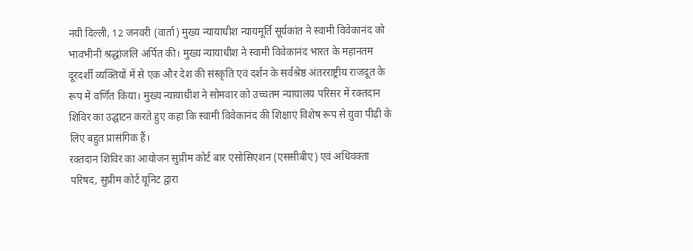नयी दिल्ली, 12 जनवरी (वार्ता) मुख्य न्यायाधीश न्यायमूर्ति सूर्यकांत ने स्वामी विवेकानंद को भावभीनी श्रद्धांजलि अर्पित की। मुख्य न्यायाधीश ने स्वामी विवेकानंद भारत के महानतम दूरदर्शी व्यक्तियों में से एक और देश की संस्कृति एवं दर्शन के सर्वश्रेष्ठ अंतरराष्ट्रीय राजदूत के रूप में वर्णित किया। मुख्य न्यायाधीश ने सोमवार को उच्चतम न्यायालय परिसर में रक्तदान शिविर का उद्घाटन करते हुए कहा कि स्वामी विवेकानंद की शिक्षाएं विशेष रूप से युवा पीढ़ी के लिए बहुत प्रासंगिक हैं।
रक्तदान शिविर का आयोजन सुप्रीम कोर्ट बार एसोसिएशन (एससीबीए) एवं अधिवक्ता परिषद, सुप्रीम कोर्ट यूनिट द्वारा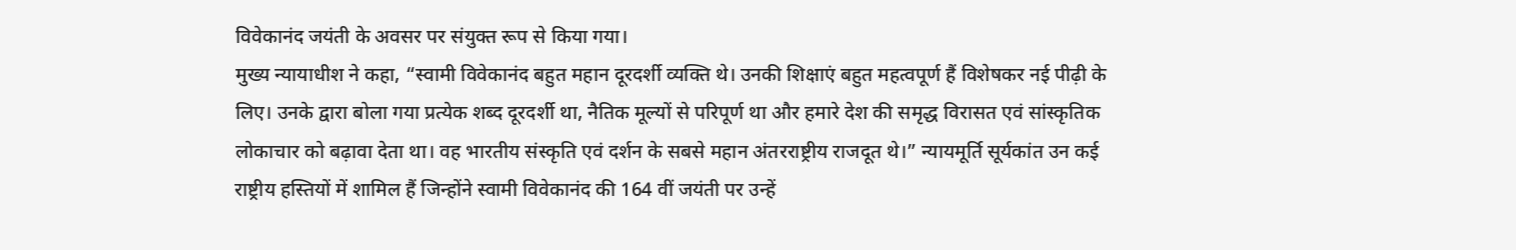विवेकानंद जयंती के अवसर पर संयुक्त रूप से किया गया।
मुख्य न्यायाधीश ने कहा, “स्वामी विवेकानंद बहुत महान दूरदर्शी व्यक्ति थे। उनकी शिक्षाएं बहुत महत्वपूर्ण हैं विशेषकर नई पीढ़ी के लिए। उनके द्वारा बोला गया प्रत्येक शब्द दूरदर्शी था, नैतिक मूल्यों से परिपूर्ण था और हमारे देश की समृद्ध विरासत एवं सांस्कृतिक लोकाचार को बढ़ावा देता था। वह भारतीय संस्कृति एवं दर्शन के सबसे महान अंतरराष्ट्रीय राजदूत थे।” न्यायमूर्ति सूर्यकांत उन कई राष्ट्रीय हस्तियों में शामिल हैं जिन्होंने स्वामी विवेकानंद की 164 वीं जयंती पर उन्हें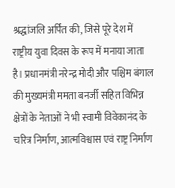श्रद्धांजलि अर्पित की, जिसे पूरे देश में राष्ट्रीय युवा दिवस के रूप में मनाया जाता है। प्रधानमंत्री नरेन्द्र मोदी और पश्चिम बंगाल की मुख्यमंत्री ममता बनर्जी सहित विभिन्न क्षेत्रों के नेताओं ने भी स्वामी विवेकानंद के चरित्र निर्माण, आत्मविश्वास एवं राष्ट्र निर्माण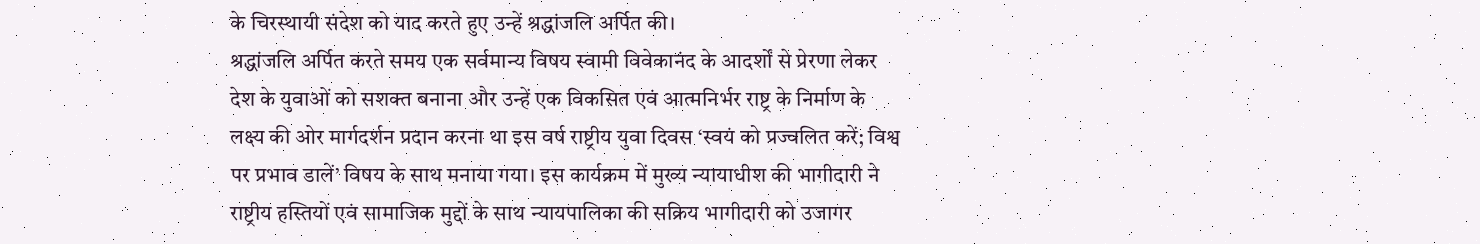के चिरस्थायी संदेश को याद करते हुए उन्हें श्रद्धांजलि अर्पित की।
श्रद्धांजलि अर्पित करते समय एक सर्वमान्य विषय स्वामी विवेकानंद के आदर्शों से प्रेरणा लेकर देश के युवाओं को सशक्त बनाना और उन्हें एक विकसित एवं आत्मनिर्भर राष्ट्र के निर्माण के लक्ष्य की ओर मार्गदर्शन प्रदान करना था इस वर्ष राष्ट्रीय युवा दिवस ‘स्वयं को प्रज्वलित करें; विश्व पर प्रभाव डालें’ विषय के साथ मनाया गया। इस कार्यक्रम में मुख्य न्यायाधीश की भागीदारी ने राष्ट्रीय हस्तियों एवं सामाजिक मुद्दों के साथ न्यायपालिका की सक्रिय भागीदारी को उजागर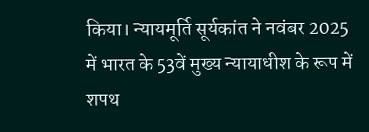किया। न्यायमूर्ति सूर्यकांत ने नवंबर 2025 में भारत के 53वें मुख्य न्यायाधीश के रूप में शपथ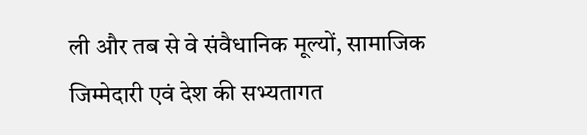ली और तब से वे संवैधानिक मूल्यों, सामाजिक जिम्मेदारी एवं देश की सभ्यतागत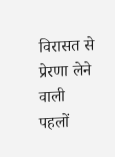विरासत से प्रेरणा लेने वाली पहलों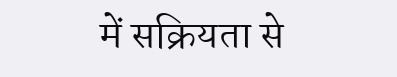में सक्रियता से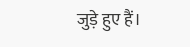जुड़े हुए हैं।